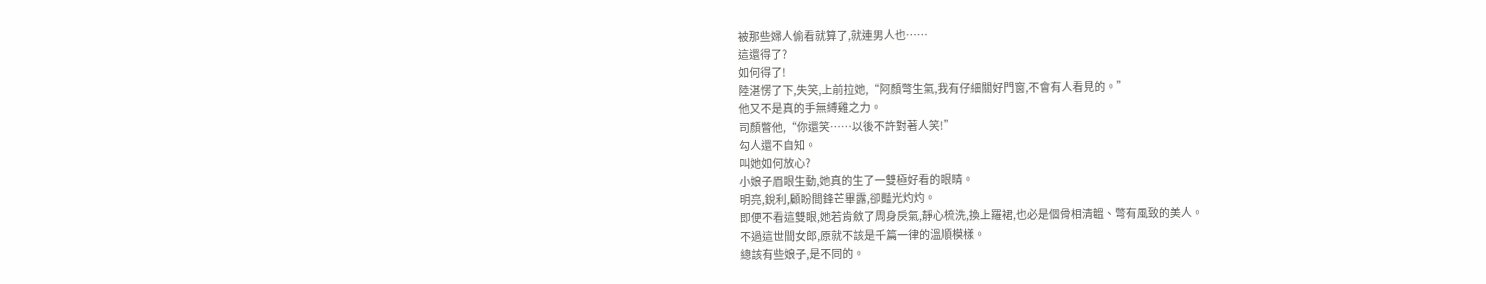被那些婦人偷看就算了,就連男人也……
這還得了?
如何得了!
陸湛愣了下,失笑,上前拉她,“阿顏彆生氣,我有仔細關好門窗,不會有人看見的。”
他又不是真的手無縛雞之力。
司顏瞥他,“你還笑……以後不許對著人笑!”
勾人還不自知。
叫她如何放心?
小娘子眉眼生動,她真的生了一雙極好看的眼睛。
明亮,銳利,顧盼間鋒芒畢露,卻豔光灼灼。
即便不看這雙眼,她若肯斂了周身戾氣,靜心梳洗,換上羅裙,也必是個骨相清韞、彆有風致的美人。
不過這世間女郎,原就不該是千篇一律的溫順模樣。
總該有些娘子,是不同的。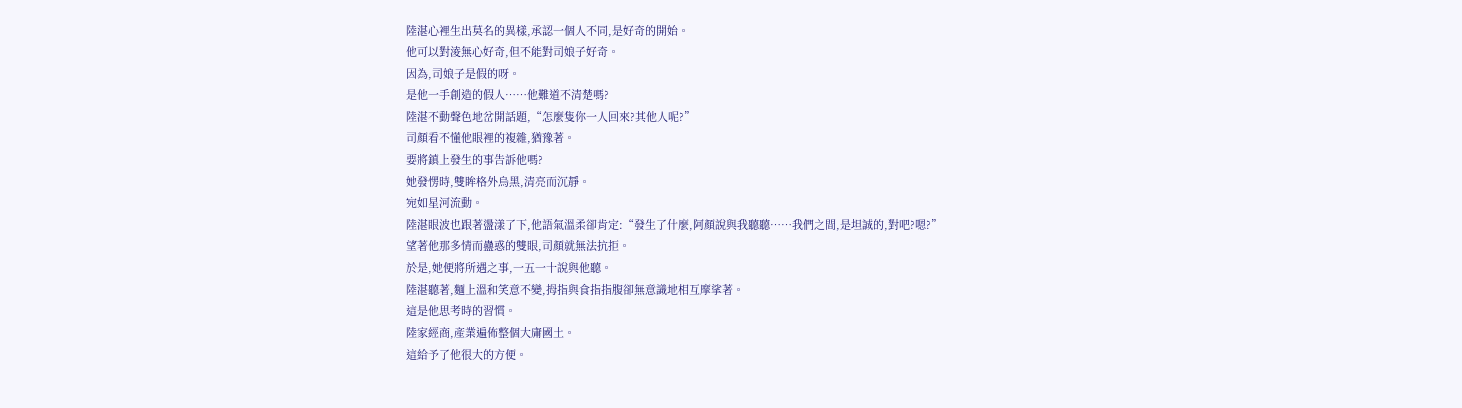陸湛心裡生出莫名的異樣,承認一個人不同,是好奇的開始。
他可以對淩無心好奇,但不能對司娘子好奇。
因為,司娘子是假的呀。
是他一手創造的假人……他難道不清楚嗎?
陸湛不動聲色地岔開話題,“怎麼隻你一人回來?其他人呢?”
司顏看不懂他眼裡的複雜,猶豫著。
要將鎮上發生的事告訴他嗎?
她發愣時,雙眸格外烏黑,清亮而沉靜。
宛如星河流動。
陸湛眼波也跟著盪漾了下,他語氣溫柔卻肯定:“發生了什麼,阿顏說與我聽聽……我們之間,是坦誠的,對吧?嗯?”
望著他那多情而蠱惑的雙眼,司顏就無法抗拒。
於是,她便將所遇之事,一五一十說與他聽。
陸湛聽著,麵上溫和笑意不變,拇指與食指指腹卻無意識地相互摩挲著。
這是他思考時的習慣。
陸家經商,產業遍佈整個大庸國土。
這給予了他很大的方便。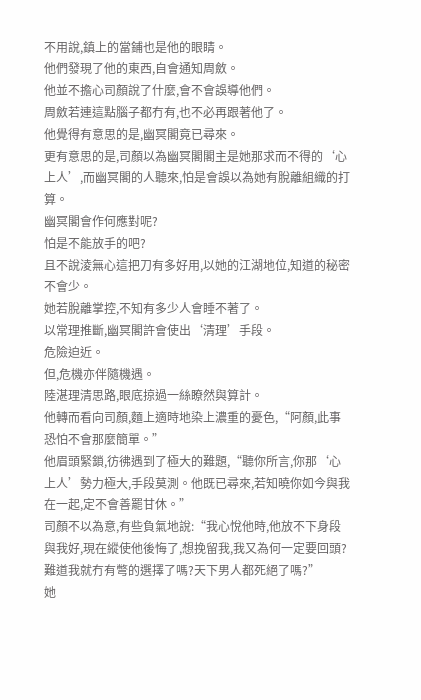不用說,鎮上的當鋪也是他的眼睛。
他們發現了他的東西,自會通知周斂。
他並不擔心司顏說了什麼,會不會誤導他們。
周斂若連這點腦子都冇有,也不必再跟著他了。
他覺得有意思的是,幽冥閣竟已尋來。
更有意思的是,司顏以為幽冥閣閣主是她那求而不得的‘心上人’,而幽冥閣的人聽來,怕是會誤以為她有脫離組織的打算。
幽冥閣會作何應對呢?
怕是不能放手的吧?
且不說淩無心這把刀有多好用,以她的江湖地位,知道的秘密不會少。
她若脫離掌控,不知有多少人會睡不著了。
以常理推斷,幽冥閣許會使出‘清理’手段。
危險迫近。
但,危機亦伴隨機遇。
陸湛理清思路,眼底掠過一絲瞭然與算計。
他轉而看向司顏,麵上適時地染上濃重的憂色,“阿顏,此事恐怕不會那麼簡單。”
他眉頭緊鎖,彷彿遇到了極大的難題,“聽你所言,你那‘心上人’勢力極大,手段莫測。他既已尋來,若知曉你如今與我在一起,定不會善罷甘休。”
司顏不以為意,有些負氣地說:“我心悅他時,他放不下身段與我好,現在縱使他後悔了,想挽留我,我又為何一定要回頭?難道我就冇有彆的選擇了嗎?天下男人都死絕了嗎?”
她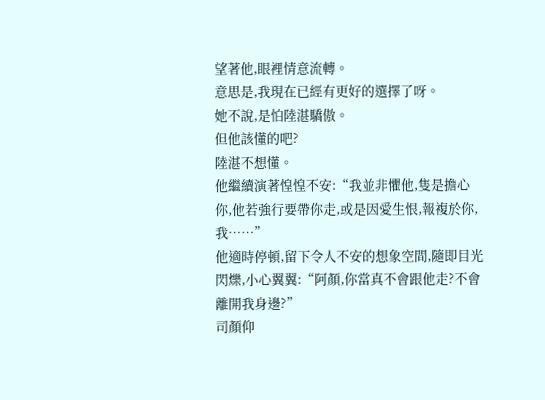望著他,眼裡情意流轉。
意思是,我現在已經有更好的選擇了呀。
她不說,是怕陸湛驕傲。
但他該懂的吧?
陸湛不想懂。
他繼續演著惶惶不安:“我並非懼他,隻是擔心你,他若強行要帶你走,或是因愛生恨,報複於你,我……”
他適時停頓,留下令人不安的想象空間,隨即目光閃爍,小心翼翼:“阿顏,你當真不會跟他走?不會離開我身邊?”
司顏仰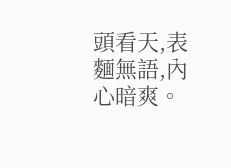頭看天,表麵無語,內心暗爽。